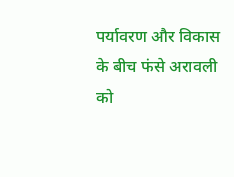पर्यावरण और विकास के बीच फंसे अरावली को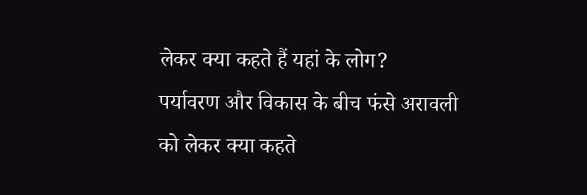लेकर क्या कहते हैं यहां के लोग?
पर्यावरण और विकास के बीच फंसे अरावली को लेकर क्या कहते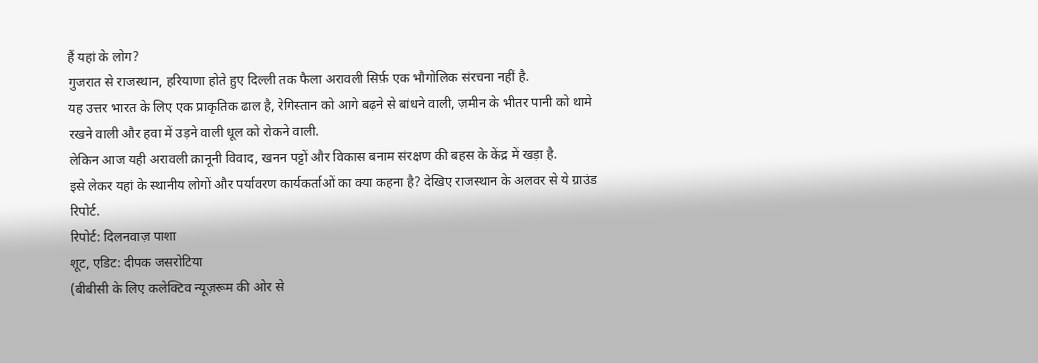हैं यहां के लोग?
गुजरात से राजस्थान, हरियाणा होते हुए दिल्ली तक फैला अरावली सिर्फ़ एक भौगोलिक संरचना नहीं है.
यह उत्तर भारत के लिए एक प्राकृतिक ढाल है, रेगिस्तान को आगे बढ़ने से बांधने वाली, ज़मीन के भीतर पानी को थामे रखने वाली और हवा में उड़ने वाली धूल को रोकने वाली.
लेकिन आज यही अरावली क़ानूनी विवाद, खनन पट्टों और विकास बनाम संरक्षण की बहस के केंद्र में खड़ा है.
इसे लेकर यहां के स्थानीय लोगों और पर्यावरण कार्यकर्ताओं का क्या कहना है? देखिए राजस्थान के अलवर से ये ग्राउंड रिपोर्ट.
रिपोर्ट: दिलनवाज़ पाशा
शूट, एडिट: दीपक जसरोटिया
(बीबीसी के लिए कलेक्टिव न्यूज़रूम की ओर से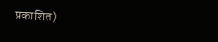प्रकाशित)